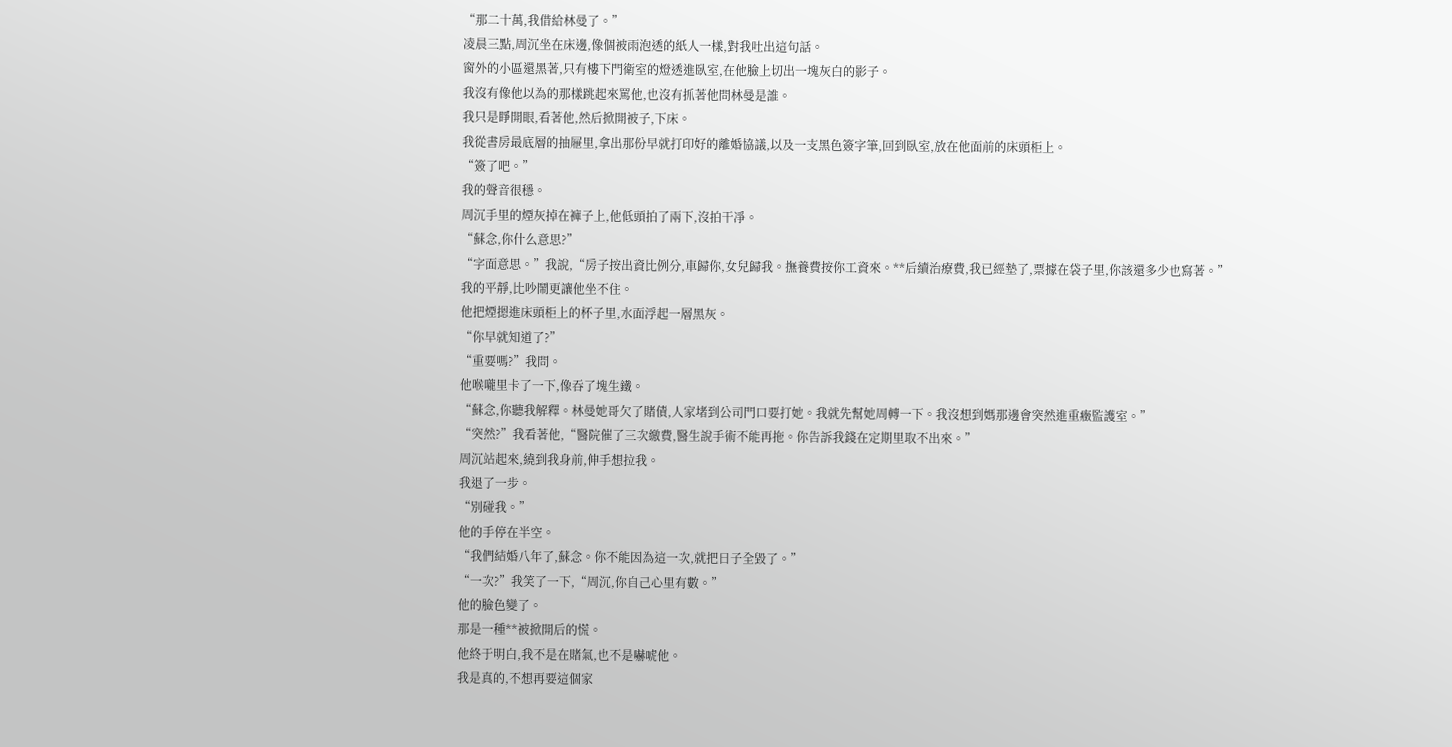“那二十萬,我借給林曼了。”
凌晨三點,周沉坐在床邊,像個被雨泡透的紙人一樣,對我吐出這句話。
窗外的小區還黑著,只有樓下門衛室的燈透進臥室,在他臉上切出一塊灰白的影子。
我沒有像他以為的那樣跳起來罵他,也沒有抓著他問林曼是誰。
我只是睜開眼,看著他,然后掀開被子,下床。
我從書房最底層的抽屜里,拿出那份早就打印好的離婚協議,以及一支黑色簽字筆,回到臥室,放在他面前的床頭柜上。
“簽了吧。”
我的聲音很穩。
周沉手里的煙灰掉在褲子上,他低頭拍了兩下,沒拍干凈。
“蘇念,你什么意思?”
“字面意思。”我說,“房子按出資比例分,車歸你,女兒歸我。撫養費按你工資來。**后續治療費,我已經墊了,票據在袋子里,你該還多少也寫著。”
我的平靜,比吵鬧更讓他坐不住。
他把煙摁進床頭柜上的杯子里,水面浮起一層黑灰。
“你早就知道了?”
“重要嗎?”我問。
他喉嚨里卡了一下,像吞了塊生鐵。
“蘇念,你聽我解釋。林曼她哥欠了賭債,人家堵到公司門口要打她。我就先幫她周轉一下。我沒想到媽那邊會突然進重癥監護室。”
“突然?”我看著他,“醫院催了三次繳費,醫生說手術不能再拖。你告訴我錢在定期里取不出來。”
周沉站起來,繞到我身前,伸手想拉我。
我退了一步。
“別碰我。”
他的手停在半空。
“我們結婚八年了,蘇念。你不能因為這一次,就把日子全毀了。”
“一次?”我笑了一下,“周沉,你自己心里有數。”
他的臉色變了。
那是一種**被掀開后的慌。
他終于明白,我不是在賭氣,也不是嚇唬他。
我是真的,不想再要這個家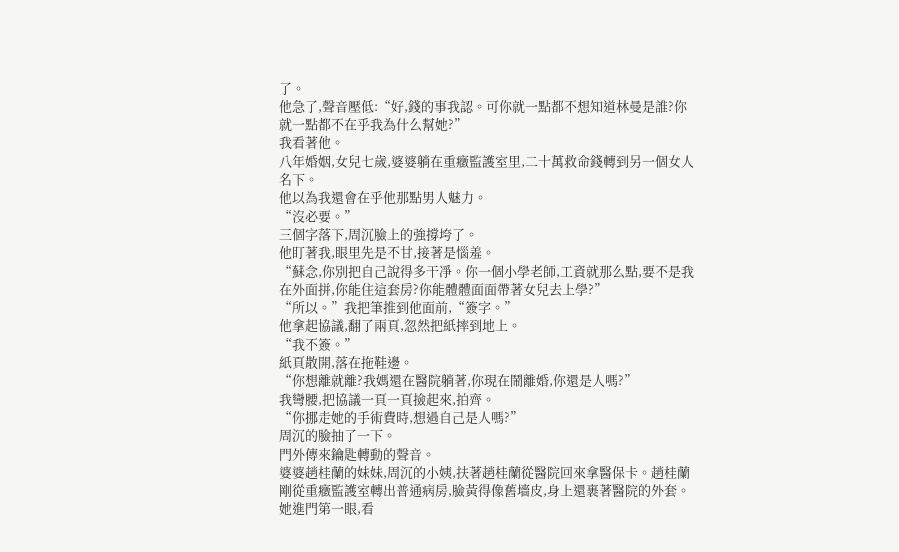了。
他急了,聲音壓低:“好,錢的事我認。可你就一點都不想知道林曼是誰?你就一點都不在乎我為什么幫她?”
我看著他。
八年婚姻,女兒七歲,婆婆躺在重癥監護室里,二十萬救命錢轉到另一個女人名下。
他以為我還會在乎他那點男人魅力。
“沒必要。”
三個字落下,周沉臉上的強撐垮了。
他盯著我,眼里先是不甘,接著是惱羞。
“蘇念,你別把自己說得多干凈。你一個小學老師,工資就那么點,要不是我在外面拼,你能住這套房?你能體體面面帶著女兒去上學?”
“所以。”我把筆推到他面前,“簽字。”
他拿起協議,翻了兩頁,忽然把紙摔到地上。
“我不簽。”
紙頁散開,落在拖鞋邊。
“你想離就離?我媽還在醫院躺著,你現在鬧離婚,你還是人嗎?”
我彎腰,把協議一頁一頁撿起來,拍齊。
“你挪走她的手術費時,想過自己是人嗎?”
周沉的臉抽了一下。
門外傳來鑰匙轉動的聲音。
婆婆趙桂蘭的妹妹,周沉的小姨,扶著趙桂蘭從醫院回來拿醫保卡。趙桂蘭剛從重癥監護室轉出普通病房,臉黃得像舊墻皮,身上還裹著醫院的外套。
她進門第一眼,看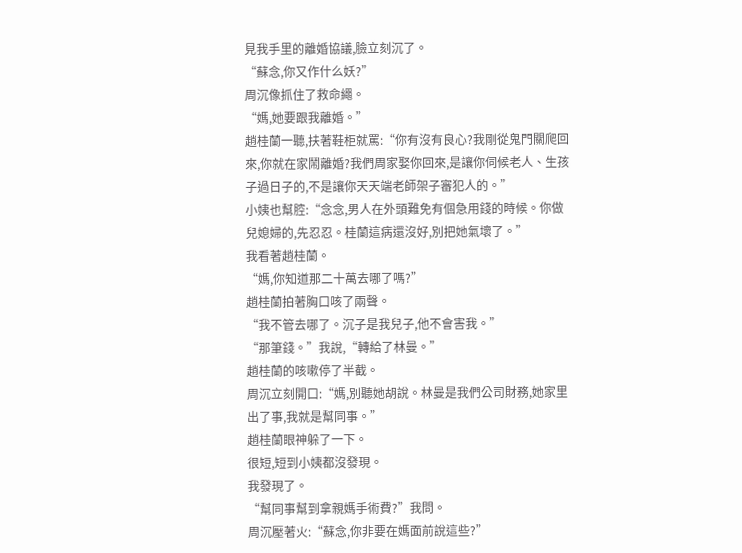見我手里的離婚協議,臉立刻沉了。
“蘇念,你又作什么妖?”
周沉像抓住了救命繩。
“媽,她要跟我離婚。”
趙桂蘭一聽,扶著鞋柜就罵:“你有沒有良心?我剛從鬼門關爬回來,你就在家鬧離婚?我們周家娶你回來,是讓你伺候老人、生孩子過日子的,不是讓你天天端老師架子審犯人的。”
小姨也幫腔:“念念,男人在外頭難免有個急用錢的時候。你做兒媳婦的,先忍忍。桂蘭這病還沒好,別把她氣壞了。”
我看著趙桂蘭。
“媽,你知道那二十萬去哪了嗎?”
趙桂蘭拍著胸口咳了兩聲。
“我不管去哪了。沉子是我兒子,他不會害我。”
“那筆錢。”我說,“轉給了林曼。”
趙桂蘭的咳嗽停了半截。
周沉立刻開口:“媽,別聽她胡說。林曼是我們公司財務,她家里出了事,我就是幫同事。”
趙桂蘭眼神躲了一下。
很短,短到小姨都沒發現。
我發現了。
“幫同事幫到拿親媽手術費?”我問。
周沉壓著火:“蘇念,你非要在媽面前說這些?”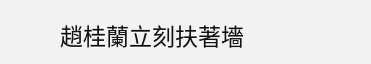趙桂蘭立刻扶著墻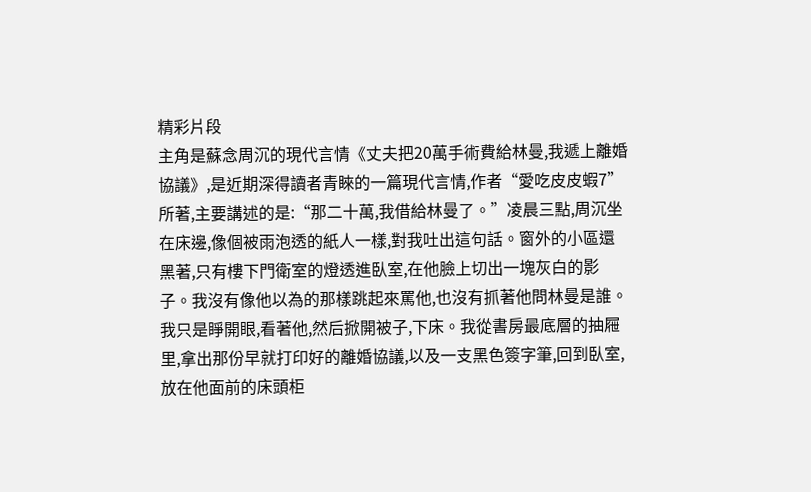精彩片段
主角是蘇念周沉的現代言情《丈夫把20萬手術費給林曼,我遞上離婚協議》,是近期深得讀者青睞的一篇現代言情,作者“愛吃皮皮蝦7”所著,主要講述的是:“那二十萬,我借給林曼了。”凌晨三點,周沉坐在床邊,像個被雨泡透的紙人一樣,對我吐出這句話。窗外的小區還黑著,只有樓下門衛室的燈透進臥室,在他臉上切出一塊灰白的影子。我沒有像他以為的那樣跳起來罵他,也沒有抓著他問林曼是誰。我只是睜開眼,看著他,然后掀開被子,下床。我從書房最底層的抽屜里,拿出那份早就打印好的離婚協議,以及一支黑色簽字筆,回到臥室,放在他面前的床頭柜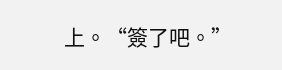上。“簽了吧。”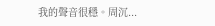我的聲音很穩。周沉...